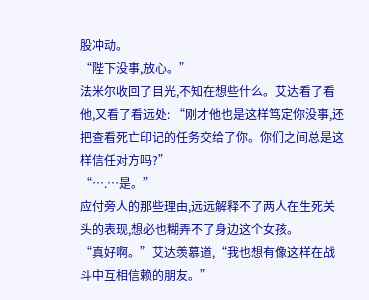股冲动。
“陛下没事,放心。”
法米尔收回了目光,不知在想些什么。艾达看了看他,又看了看远处: “刚才他也是这样笃定你没事,还把查看死亡印记的任务交给了你。你们之间总是这样信任对方吗?”
“….…是。”
应付旁人的那些理由,远远解释不了两人在生死关头的表现,想必也糊弄不了身边这个女孩。
“真好啊。”艾达羡慕道,“我也想有像这样在战斗中互相信赖的朋友。”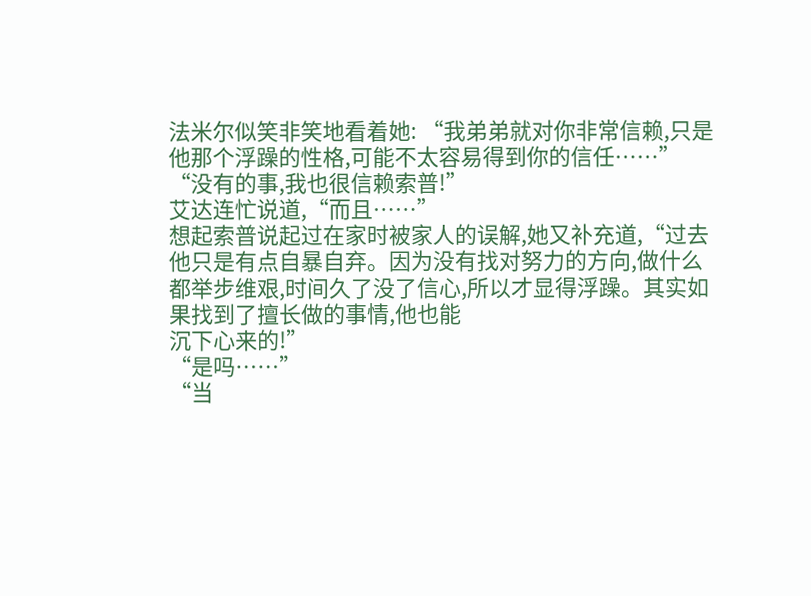法米尔似笑非笑地看着她: “我弟弟就对你非常信赖,只是他那个浮躁的性格,可能不太容易得到你的信任……”
“没有的事,我也很信赖索普!”
艾达连忙说道,“而且……”
想起索普说起过在家时被家人的误解,她又补充道,“过去他只是有点自暴自弃。因为没有找对努力的方向,做什么都举步维艰,时间久了没了信心,所以才显得浮躁。其实如果找到了擅长做的事情,他也能
沉下心来的!”
“是吗……”
“当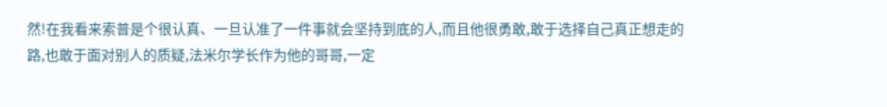然!在我看来索普是个很认真、一旦认准了一件事就会坚持到底的人,而且他很勇敢,敢于选择自己真正想走的路,也敢于面对别人的质疑,法米尔学长作为他的哥哥,一定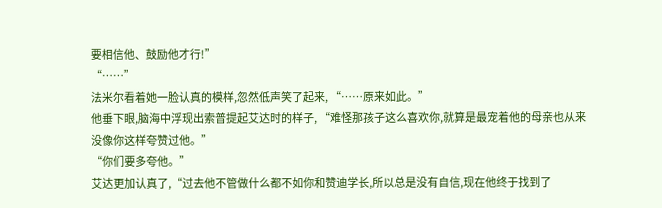要相信他、鼓励他才行!”
“……”
法米尔看着她一脸认真的模样,忽然低声笑了起来, “……原来如此。”
他垂下眼,脑海中浮现出索普提起艾达时的样子, “难怪那孩子这么喜欢你,就算是最宠着他的母亲也从来没像你这样夸赞过他。”
“你们要多夸他。”
艾达更加认真了,“过去他不管做什么都不如你和赞迪学长,所以总是没有自信,现在他终于找到了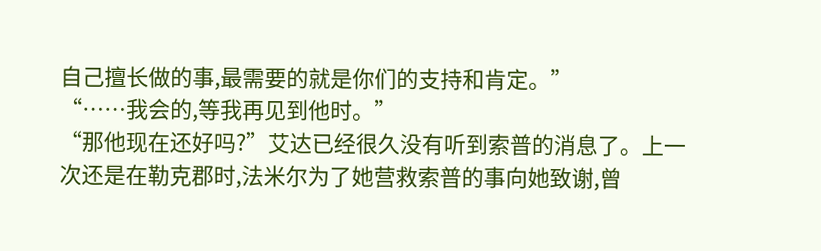自己擅长做的事,最需要的就是你们的支持和肯定。”
“……我会的,等我再见到他时。”
“那他现在还好吗?”艾达已经很久没有听到索普的消息了。上一次还是在勒克郡时,法米尔为了她营救索普的事向她致谢,曾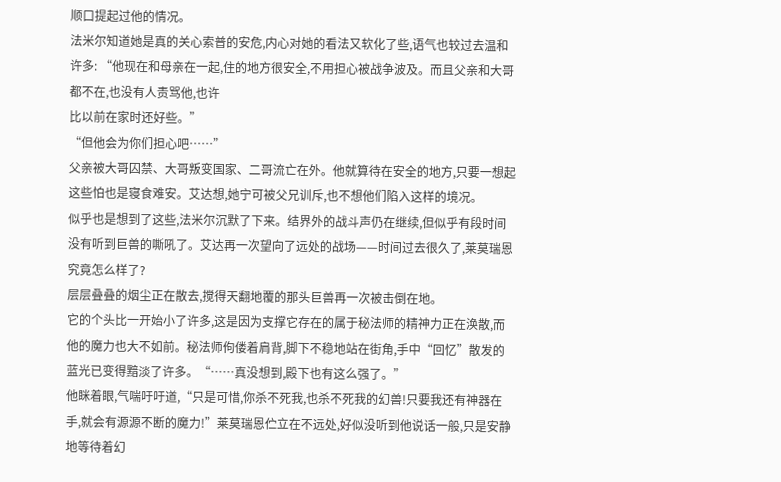顺口提起过他的情况。
法米尔知道她是真的关心索普的安危,内心对她的看法又软化了些,语气也较过去温和许多: “他现在和母亲在一起,住的地方很安全,不用担心被战争波及。而且父亲和大哥都不在,也没有人责骂他,也许
比以前在家时还好些。”
“但他会为你们担心吧……”
父亲被大哥囚禁、大哥叛变国家、二哥流亡在外。他就算待在安全的地方,只要一想起这些怕也是寝食难安。艾达想,她宁可被父兄训斥,也不想他们陷入这样的境况。
似乎也是想到了这些,法米尔沉默了下来。结界外的战斗声仍在继续,但似乎有段时间没有听到巨兽的嘶吼了。艾达再一次望向了远处的战场——时间过去很久了,莱莫瑞恩究竟怎么样了?
层层叠叠的烟尘正在散去,搅得天翻地覆的那头巨兽再一次被击倒在地。
它的个头比一开始小了许多,这是因为支撑它存在的属于秘法师的精神力正在涣散,而他的魔力也大不如前。秘法师佝偻着肩背,脚下不稳地站在街角,手中“回忆”散发的蓝光已变得黯淡了许多。“……真没想到,殿下也有这么强了。”
他眯着眼,气喘吁吁道,“只是可惜,你杀不死我,也杀不死我的幻兽!只要我还有神器在手,就会有源源不断的魔力!”莱莫瑞恩伫立在不远处,好似没听到他说话一般,只是安静地等待着幻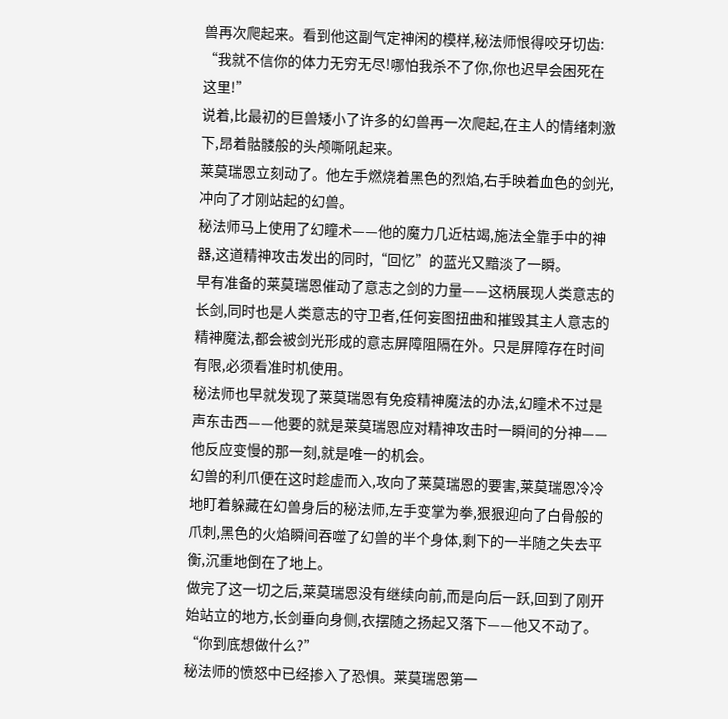兽再次爬起来。看到他这副气定神闲的模样,秘法师恨得咬牙切齿: “我就不信你的体力无穷无尽!哪怕我杀不了你,你也迟早会困死在
这里!”
说着,比最初的巨兽矮小了许多的幻兽再一次爬起,在主人的情绪刺激下,昂着骷髅般的头颅嘶吼起来。
莱莫瑞恩立刻动了。他左手燃烧着黑色的烈焰,右手映着血色的剑光,冲向了才刚站起的幻兽。
秘法师马上使用了幻瞳术——他的魔力几近枯竭,施法全靠手中的神器,这道精神攻击发出的同时,“回忆”的蓝光又黯淡了一瞬。
早有准备的莱莫瑞恩催动了意志之剑的力量——这柄展现人类意志的长剑,同时也是人类意志的守卫者,任何妄图扭曲和摧毁其主人意志的精神魔法,都会被剑光形成的意志屏障阻隔在外。只是屏障存在时间
有限,必须看准时机使用。
秘法师也早就发现了莱莫瑞恩有免疫精神魔法的办法,幻瞳术不过是声东击西——他要的就是莱莫瑞恩应对精神攻击时一瞬间的分神——他反应变慢的那一刻,就是唯一的机会。
幻兽的利爪便在这时趁虚而入,攻向了莱莫瑞恩的要害,莱莫瑞恩冷冷地盯着躲藏在幻兽身后的秘法师,左手变掌为拳,狠狠迎向了白骨般的爪刺,黑色的火焰瞬间吞噬了幻兽的半个身体,剩下的一半随之失去平衡,沉重地倒在了地上。
做完了这一切之后,莱莫瑞恩没有继续向前,而是向后一跃,回到了刚开始站立的地方,长剑垂向身侧,衣摆随之扬起又落下——他又不动了。
“你到底想做什么?”
秘法师的愤怒中已经掺入了恐惧。莱莫瑞恩第一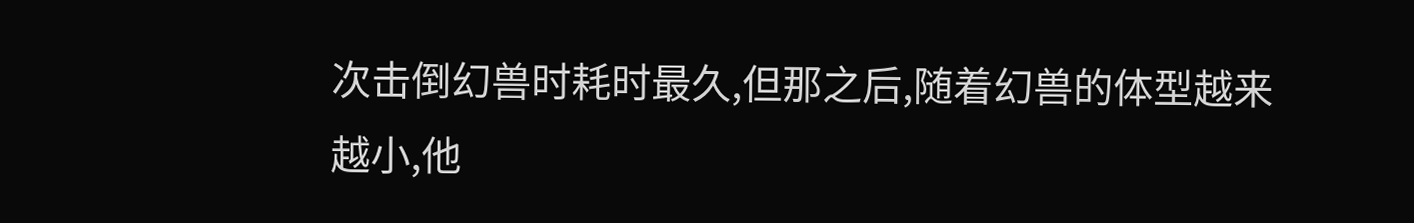次击倒幻兽时耗时最久,但那之后,随着幻兽的体型越来越小,他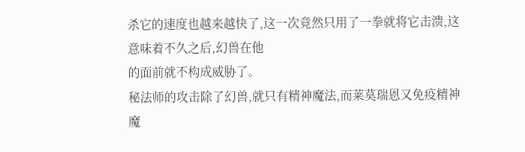杀它的速度也越来越快了,这一次竟然只用了一拳就将它击溃,这意味着不久之后,幻兽在他
的面前就不构成威胁了。
秘法师的攻击除了幻兽,就只有精神魔法,而莱莫瑞恩又免疫精神魔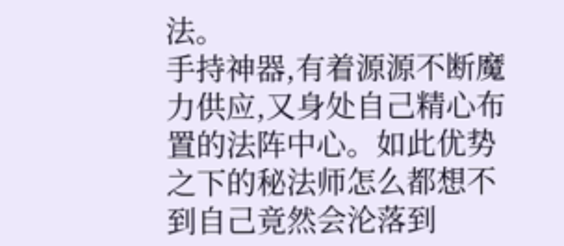法。
手持神器,有着源源不断魔力供应,又身处自己精心布置的法阵中心。如此优势之下的秘法师怎么都想不到自己竟然会沦落到